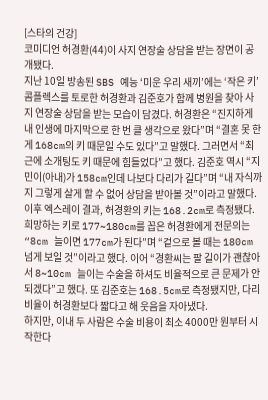[스타의 건강]
코미디언 허경환(44)이 사지 연장술 상담을 받는 장면이 공개됐다.
지난 10일 방송된 SBS 예능 ‘미운 우리 새끼’에는 ‘작은 키’ 콤플렉스를 토로한 허경환과 김준호가 함께 병원을 찾아 사지 연장술 상담을 받는 모습이 담겼다. 허경환은 “진지하게 내 인생에 마지막으로 한 번 클 생각으로 왔다”며 “결혼 못 한 게 168cm의 키 때문일 수도 있다”고 말했다. 그러면서 “최근에 소개팅도 키 때문에 힘들었다”고 했다. 김준호 역시 “지민이(아내)가 158cm인데 나보다 다리가 길다”며 “내 자식까지 그렇게 살게 할 수 없어 상담을 받아볼 것”이라고 말했다.
이후 엑스레이 결과, 허경환의 키는 168.2cm로 측정됐다. 희망하는 키로 177~180cm를 꼽은 허경환에게 전문의는 “8cm 늘이면 177cm가 된다”며 “겉으로 볼 때는 180cm 넘게 보일 것”이라고 했다. 이어 “경환씨는 팔 길이가 괜찮아서 8~10cm 늘이는 수술을 하셔도 비율적으로 큰 문제가 안 되겠다”고 했다. 또 김준호는 168.5cm로 측정됐지만, 다리 비율이 허경환보다 짧다고 해 웃음을 자아냈다.
하지만, 이내 두 사람은 수술 비용이 최소 4000만 원부터 시작한다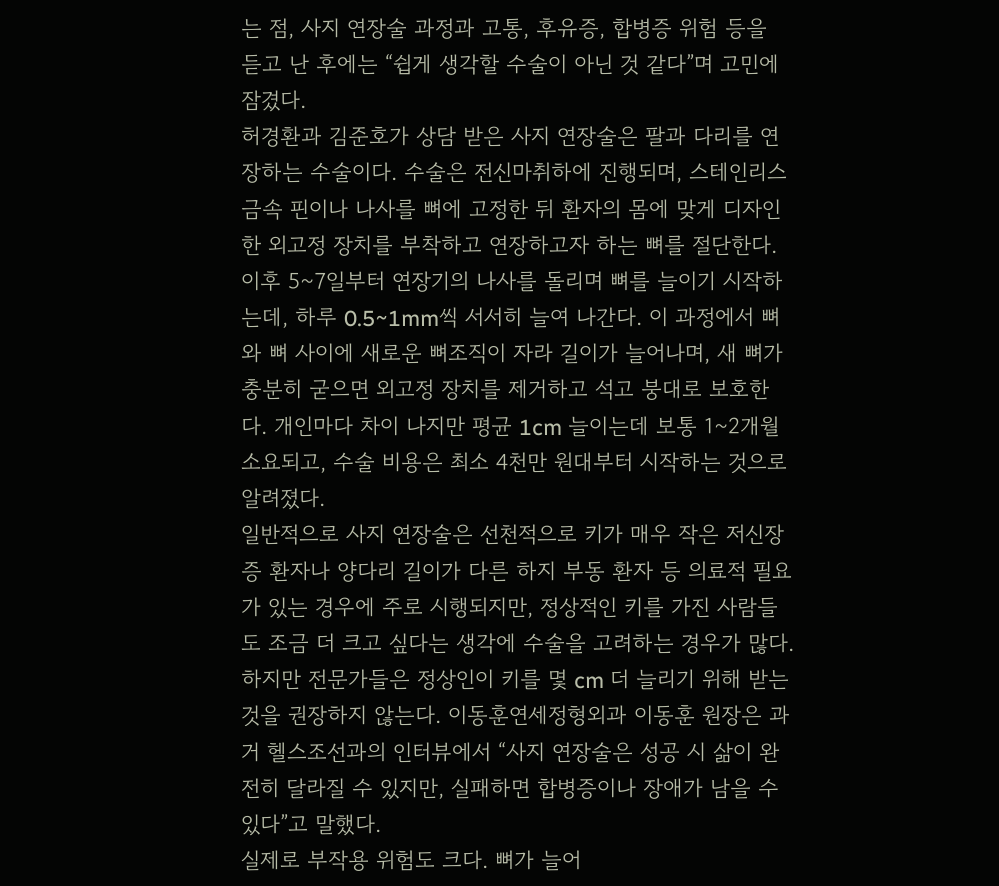는 점, 사지 연장술 과정과 고통, 후유증, 합병증 위험 등을 듣고 난 후에는 “쉽게 생각할 수술이 아닌 것 같다”며 고민에 잠겼다.
허경환과 김준호가 상담 받은 사지 연장술은 팔과 다리를 연장하는 수술이다. 수술은 전신마취하에 진행되며, 스테인리스 금속 핀이나 나사를 뼈에 고정한 뒤 환자의 몸에 맞게 디자인한 외고정 장치를 부착하고 연장하고자 하는 뼈를 절단한다. 이후 5~7일부터 연장기의 나사를 돌리며 뼈를 늘이기 시작하는데, 하루 0.5~1mm씩 서서히 늘여 나간다. 이 과정에서 뼈와 뼈 사이에 새로운 뼈조직이 자라 길이가 늘어나며, 새 뼈가 충분히 굳으면 외고정 장치를 제거하고 석고 붕대로 보호한다. 개인마다 차이 나지만 평균 1cm 늘이는데 보통 1~2개월 소요되고, 수술 비용은 최소 4천만 원대부터 시작하는 것으로 알려졌다.
일반적으로 사지 연장술은 선천적으로 키가 매우 작은 저신장증 환자나 양다리 길이가 다른 하지 부동 환자 등 의료적 필요가 있는 경우에 주로 시행되지만, 정상적인 키를 가진 사람들도 조금 더 크고 싶다는 생각에 수술을 고려하는 경우가 많다. 하지만 전문가들은 정상인이 키를 몇 cm 더 늘리기 위해 받는 것을 권장하지 않는다. 이동훈연세정형외과 이동훈 원장은 과거 헬스조선과의 인터뷰에서 “사지 연장술은 성공 시 삶이 완전히 달라질 수 있지만, 실패하면 합병증이나 장애가 남을 수 있다”고 말했다.
실제로 부작용 위험도 크다. 뼈가 늘어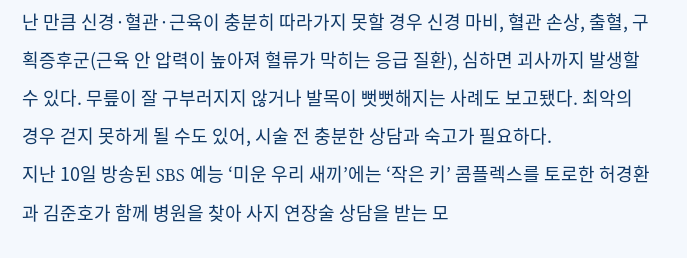난 만큼 신경·혈관·근육이 충분히 따라가지 못할 경우 신경 마비, 혈관 손상, 출혈, 구획증후군(근육 안 압력이 높아져 혈류가 막히는 응급 질환), 심하면 괴사까지 발생할 수 있다. 무릎이 잘 구부러지지 않거나 발목이 뻣뻣해지는 사례도 보고됐다. 최악의 경우 걷지 못하게 될 수도 있어, 시술 전 충분한 상담과 숙고가 필요하다.
지난 10일 방송된 SBS 예능 ‘미운 우리 새끼’에는 ‘작은 키’ 콤플렉스를 토로한 허경환과 김준호가 함께 병원을 찾아 사지 연장술 상담을 받는 모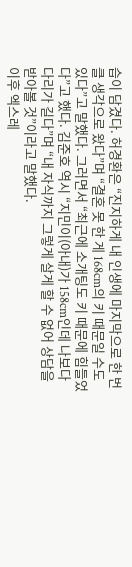습이 담겼다. 허경환은 “진지하게 내 인생에 마지막으로 한 번 클 생각으로 왔다”며 “결혼 못 한 게 168cm의 키 때문일 수도 있다”고 말했다. 그러면서 “최근에 소개팅도 키 때문에 힘들었다”고 했다. 김준호 역시 “지민이(아내)가 158cm인데 나보다 다리가 길다”며 “내 자식까지 그렇게 살게 할 수 없어 상담을 받아볼 것”이라고 말했다.
이후 엑스레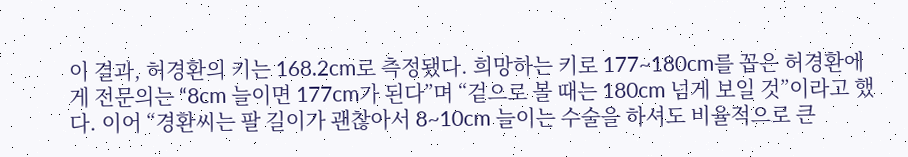이 결과, 허경환의 키는 168.2cm로 측정됐다. 희망하는 키로 177~180cm를 꼽은 허경환에게 전문의는 “8cm 늘이면 177cm가 된다”며 “겉으로 볼 때는 180cm 넘게 보일 것”이라고 했다. 이어 “경환씨는 팔 길이가 괜찮아서 8~10cm 늘이는 수술을 하셔도 비율적으로 큰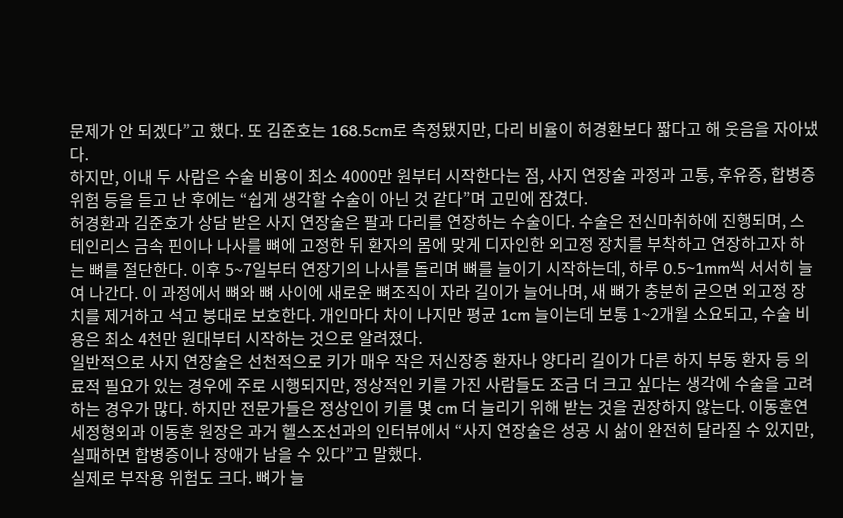문제가 안 되겠다”고 했다. 또 김준호는 168.5cm로 측정됐지만, 다리 비율이 허경환보다 짧다고 해 웃음을 자아냈다.
하지만, 이내 두 사람은 수술 비용이 최소 4000만 원부터 시작한다는 점, 사지 연장술 과정과 고통, 후유증, 합병증 위험 등을 듣고 난 후에는 “쉽게 생각할 수술이 아닌 것 같다”며 고민에 잠겼다.
허경환과 김준호가 상담 받은 사지 연장술은 팔과 다리를 연장하는 수술이다. 수술은 전신마취하에 진행되며, 스테인리스 금속 핀이나 나사를 뼈에 고정한 뒤 환자의 몸에 맞게 디자인한 외고정 장치를 부착하고 연장하고자 하는 뼈를 절단한다. 이후 5~7일부터 연장기의 나사를 돌리며 뼈를 늘이기 시작하는데, 하루 0.5~1mm씩 서서히 늘여 나간다. 이 과정에서 뼈와 뼈 사이에 새로운 뼈조직이 자라 길이가 늘어나며, 새 뼈가 충분히 굳으면 외고정 장치를 제거하고 석고 붕대로 보호한다. 개인마다 차이 나지만 평균 1cm 늘이는데 보통 1~2개월 소요되고, 수술 비용은 최소 4천만 원대부터 시작하는 것으로 알려졌다.
일반적으로 사지 연장술은 선천적으로 키가 매우 작은 저신장증 환자나 양다리 길이가 다른 하지 부동 환자 등 의료적 필요가 있는 경우에 주로 시행되지만, 정상적인 키를 가진 사람들도 조금 더 크고 싶다는 생각에 수술을 고려하는 경우가 많다. 하지만 전문가들은 정상인이 키를 몇 cm 더 늘리기 위해 받는 것을 권장하지 않는다. 이동훈연세정형외과 이동훈 원장은 과거 헬스조선과의 인터뷰에서 “사지 연장술은 성공 시 삶이 완전히 달라질 수 있지만, 실패하면 합병증이나 장애가 남을 수 있다”고 말했다.
실제로 부작용 위험도 크다. 뼈가 늘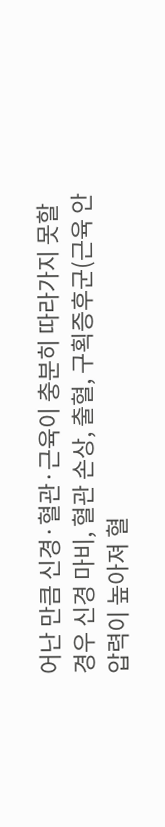어난 만큼 신경·혈관·근육이 충분히 따라가지 못할 경우 신경 마비, 혈관 손상, 출혈, 구획증후군(근육 안 압력이 높아져 혈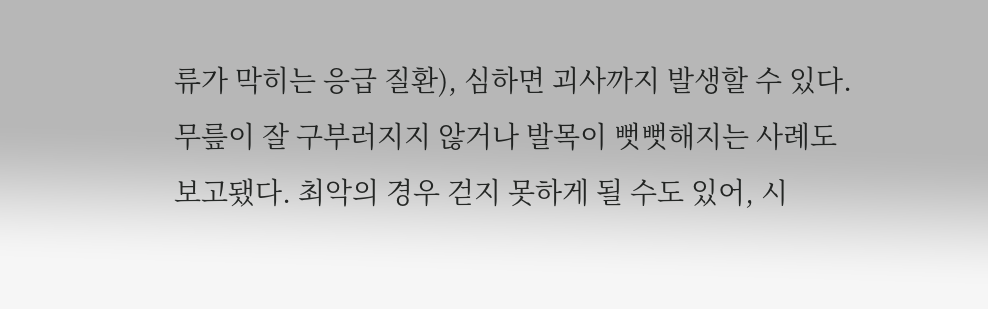류가 막히는 응급 질환), 심하면 괴사까지 발생할 수 있다. 무릎이 잘 구부러지지 않거나 발목이 뻣뻣해지는 사례도 보고됐다. 최악의 경우 걷지 못하게 될 수도 있어, 시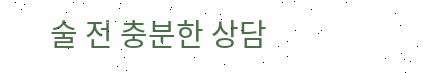술 전 충분한 상담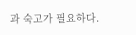과 숙고가 필요하다.